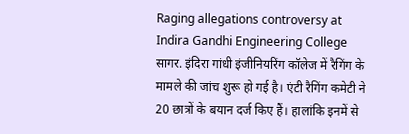Raging allegations controversy at Indira Gandhi Engineering College
सागर. इंदिरा गांधी इंजीनियरिंग कॉलेज में रैगिंग के मामले की जांच शुरू हो गई है। एंटी रैगिंग कमेटी ने 20 छात्रों के बयान दर्ज किए हैं। हालांकि इनमें से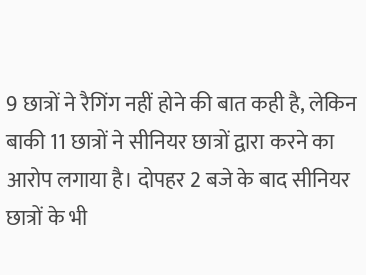9 छात्रों ने रैगिंग नहीं होने की बात कही है, लेकिन बाकी 11 छात्रों ने सीनियर छात्रों द्वारा करने का आरोप लगाया है। दोपहर 2 बजे के बाद सीनियर छात्रों के भी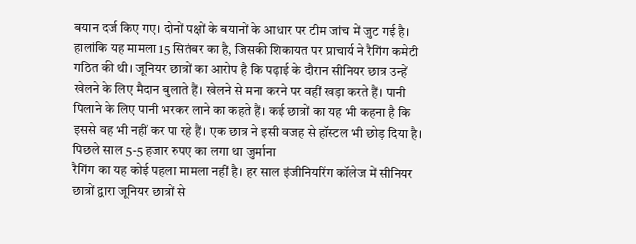बयान दर्ज किए गए। दोनों पक्षों के बयानों के आधार पर टीम जांच में जुट गई है। हालांकि यह मामला 15 सितंबर का है, जिसकी शिकायत पर प्राचार्य ने रैगिंग कमेटी गठित की थी। जूनियर छात्रों का आरोप है कि पढ़ाई के दौरान सीनियर छात्र उन्हें खेलने के लिए मैदान बुलाते हैं। खेलने से मना करने पर वहीं खड़ा करते हैं। पानी पिलाने के लिए पानी भरकर लाने का कहते हैं। कई छात्रों का यह भी कहना है कि इससे वह भी नहीं कर पा रहे हैं। एक छात्र ने इसी वजह से हॉस्टल भी छोड़ दिया है।
पिछले साल 5-5 हजार रुपए का लगा था जुर्माना
रैगिंग का यह कोई पहला मामला नहीं है। हर साल इंजीनियरिंग कॉलेज में सीनियर छात्रों द्वारा जूनियर छात्रों से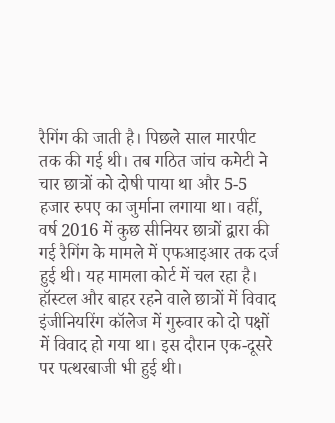रैगिंग की जाती है। पिछले साल मारपीट तक की गई थी। तब गठित जांच कमेटी ने चार छात्रों को दोषी पाया था और 5-5 हजार रुपए का जुर्माना लगाया था। वहीं, वर्ष 2016 में कुछ सीनियर छात्रों द्वारा की गई रैगिंग के मामले में एफआइआर तक दर्ज हुई थी। यह मामला कोर्ट में चल रहा है।
हॉस्टल और बाहर रहने वाले छात्रों में विवाद
इंजीनियरिंग कॉलेज में गुरुवार को दो पक्षों में विवाद हो गया था। इस दौरान एक-दूसरे पर पत्थरबाजी भी हुई थी।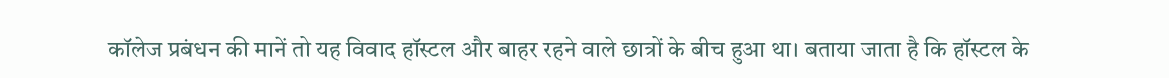कॉलेज प्रबंधन की मानें तो यह विवाद हॉस्टल और बाहर रहने वाले छात्रों के बीच हुआ था। बताया जाता है कि हॉस्टल के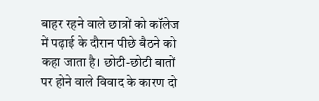बाहर रहने वाले छात्रों को कॉलेज में पढ़ाई के दौरान पीछे बैठने को कहा जाता है। छोटी-छोटी बातों पर होने वाले विवाद के कारण दो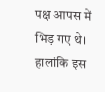पक्ष आपस में भिड़ गए थे। हालांकि इस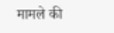मामले की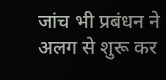जांच भी प्रबंधन ने अलग से शुरू कर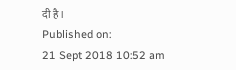दी है।
Published on:
21 Sept 2018 10:52 am